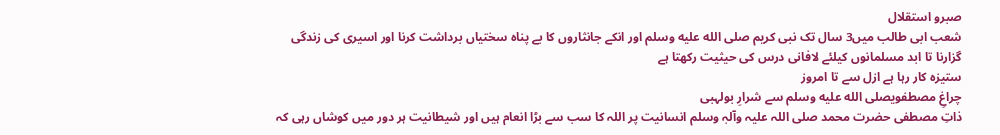صبرو استقلال
شعب ابی طالب میں3 سال تک نبی کریم صلى الله عليه وسلم اور انکے جانثاروں کا بے پناہ سختیاں برداشت کرنا اور اسیری کی زندگی گزارنا تا ابد مسلمانوں کیلئے لافانی درس کی حیثیت رکھتا ہے
ستیزہ کار رہا ہے ازل سے تا امروز
چراغِ مصطفویصلى الله عليه وسلم سے شرارِ بولہبی
ذاتِ مصطفی حضرت محمد صلی اللہ علیہ وآلہٖ وسلم انسانیت پر اللہ کا سب سے بڑا انعام ہیں اور شیطانیت ہر دور میں کوشاں رہی کہ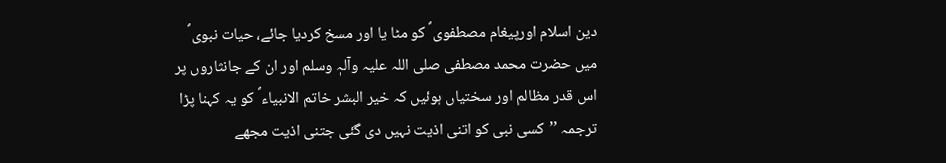دین اسلام اورپیغام مصطفوی ؐ کو مٹا یا اور مسخ کردیا جائے، حیات نبوی ؐ میں حضرت محمد مصطفی صلی اللہ علیہ وآلہٖ وسلم اور ان کے جانثاروں پر اس قدر مظالم اور سختیاں ہوئیں کہ خیر البشر خاتم الانبیاء ؐ کو یہ کہنا پڑا ترجمہ ’’کسی نبی کو اتنی اذیت نہیں دی گئی جتنی اذیت مجھے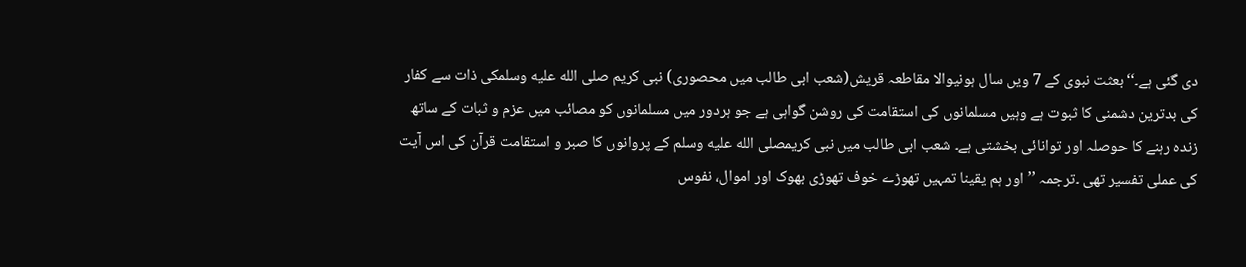دی گئی ہے۔‘‘بعثت نبوی کے 7 ویں سال ہونیوالا مقاطعہ قریش(شعب ابی طالب میں محصوری) نبی کریم صلى الله عليه وسلمکی ذات سے کفار کی بدترین دشمنی کا ثبوت ہے وہیں مسلمانوں کی استقامت کی روشن گواہی ہے جو ہردور میں مسلمانوں کو مصائب میں عزم و ثبات کے ساتھ زندہ رہنے کا حوصلہ اور توانائی بخشتی ہے۔ شعب ابی طالب میں نبی کریمصلى الله عليه وسلم کے پروانوں کا صبر و استقامت قرآن کی اس آیت کی عملی تفسیر تھی ۔ترجمہ ’’اور ہم یقینا تمہیں تھوڑے خوف تھوڑی بھوک اور اموال، نفوس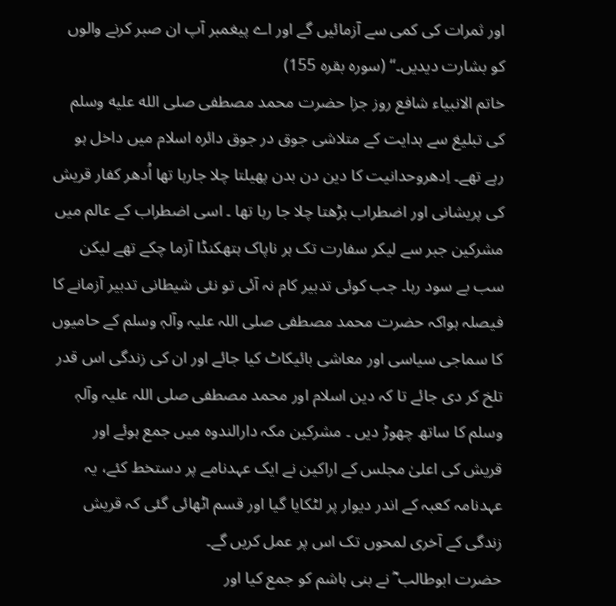اور ثمرات کی کمی سے آزمائیں گے اور اے پیغمبر آپ ان صبر کرنے والوں کو بشارت دیدیں۔‘‘ (سورہ بقرہ 155)
خاتم الانبیاء شافع روز جزا حضرت محمد مصطفی صلى الله عليه وسلم کی تبلیغ سے ہدایت کے متلاشی جوق در جوق دائرہ اسلام میں داخل ہو رہے تھے۔ اِدھروحدانیت کا دین دن بدن پھیلتا چلا جارہا تھا اُدھر کفار قریش کی پریشانی اور اضطراب بڑھتا چلا جا رہا تھا ۔ اسی اضطراب کے عالم میں مشرکین جبر سے لیکر سفارت تک ہر ناپاک ہتھکنڈا آزما چکے تھے لیکن سب بے سود رہا۔ جب کوئی تدبیر کام نہ آئی تو نئی شیطانی تدبیر آزمانے کا فیصلہ ہواکہ حضرت محمد مصطفی صلی اللہ علیہ وآلہٖ وسلم کے حامیوں کا سماجی سیاسی اور معاشی بائیکاٹ کیا جائے اور ان کی زندگی اس قدر تلخ کر دی جائے تا کہ دین اسلام اور محمد مصطفی صلی اللہ علیہ وآلہٖ وسلم کا ساتھ چھوڑ دیں ۔ مشرکین مکہ دارالندوہ میں جمع ہوئے اور قریش کی اعلیٰ مجلس کے اراکین نے ایک عہدنامے پر دستخط کئے، یہ عہدنامہ کعبہ کے اندر دیوار پر لٹکایا گیا اور قسم اٹھائی گئی کہ قریش زندگی کے آخری لمحوں تک اس پر عمل کریں گے۔
حضرت ابوطالب ؓ نے بنی ہاشم کو جمع کیا اور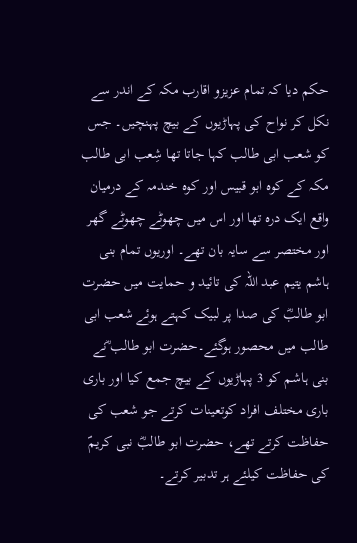حکم دیا کہ تمام عزیزو اقارب مکہ کے اندر سے نکل کر نواح کی پہاڑیوں کے بیچ پہنچیں۔ جس کو شعب ابی طالب کہا جاتا تھا شِعب ابی طالب مکہ کے کوہ ابو قبیس اور کوہ خندمہ کے درمیان واقع ایک درہ تھا اور اس میں چھوٹے چھوٹے گھر اور مختصر سے سایہ بان تھے۔ اوریوں تمام بنی ہاشم یتیم عبد اللہ کی تائید و حمایت میں حضرت ابو طالبؓ کی صدا پر لبیک کہتے ہوئے شعب ابی طالب میں محصور ہوگئے۔حضرت ابو طالب ؓنے بنی ہاشم کو 3 پہاڑیوں کے بیچ جمع کیا اور باری باری مختلف افراد کوتعینات کرتے جو شعب کی حفاظت کرتے تھے، حضرت ابو طالبؓ نبی کریمؐ کی حفاظت کیلئے ہر تدبیر کرتے۔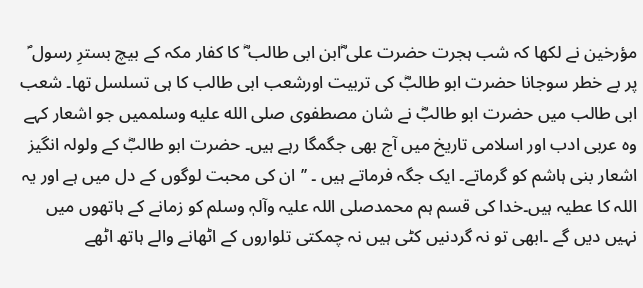مؤرخین نے لکھا کہ شب ہجرت حضرت علی ؓابن ابی طالب ؓ کا کفار مکہ کے بیچ بسترِ رسول ؐ پر بے خطر سوجانا حضرت ابو طالبؓ کی تربیت اورشعب ابی طالب کا ہی تسلسل تھا۔ شعب ابی طالب میں حضرت ابو طالبؓ نے شان مصطفوی صلى الله عليه وسلممیں جو اشعار کہے وہ عربی ادب اور اسلامی تاریخ میں آج بھی جگمگا رہے ہیں۔ حضرت ابو طالبؓ کے ولولہ انگیز اشعار بنی ہاشم کو گرماتے۔ ایک جگہ فرماتے ہیں ۔ ’’ان کی محبت لوگوں کے دل میں ہے اور یہ اللہ کا عطیہ ہیں۔خدا کی قسم ہم محمدصلی اللہ علیہ وآلہٖ وسلم کو زمانے کے ہاتھوں میں نہیں دیں گے ۔ابھی تو نہ گردنیں کٹی ہیں نہ چمکتی تلواروں کے اٹھانے والے ہاتھ اٹھے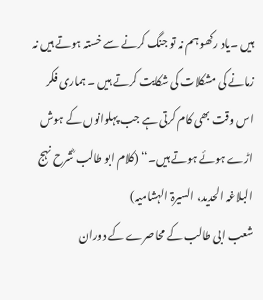ہیں ۔یاد رکھو ہم نہ تو جنگ کرنے سے خستہ ہوتے ہیں نہ زمانے کی مشکلات کی شکایت کرتے ہیں ۔ ہماری فکر اس وقت بھی کام کرتی ہے جب پہلوانوں کے ہوش اڑے ہوئے ہوتے ہیں۔‘‘ (کلام ابو طالب ؓشرح نہج البلاغہ الحدید، السیرۃ الہشامیہ)
شعب ابی طالب کے محاصرے کے دوران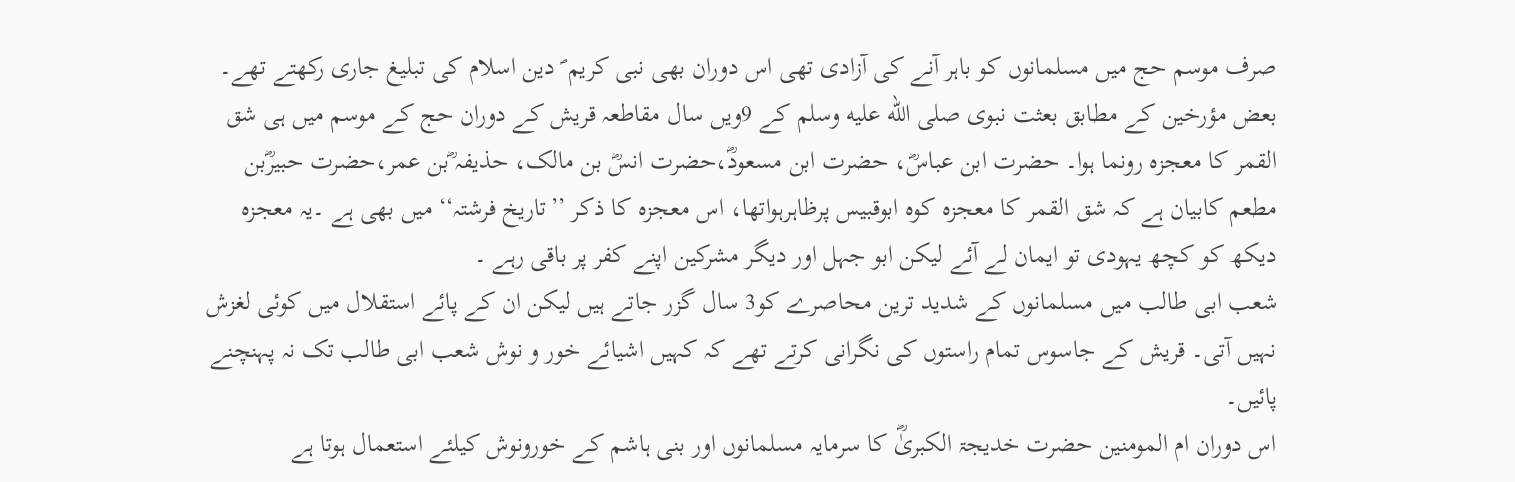صرف موسم حج میں مسلمانوں کو باہر آنے کی آزادی تھی اس دوران بھی نبی کریم ؐ دین اسلام کی تبلیغ جاری رکھتے تھے۔
بعض مؤرخین کے مطابق بعثت نبوی صلى الله عليه وسلم کے 9ویں سال مقاطعہ قریش کے دوران حج کے موسم میں ہی شق القمر کا معجزہ رونما ہوا۔ حضرت ابن عباسؓ، حضرت ابن مسعودؓ،حضرت انسؓ بن مالک، حذیفہ ؓبن عمر،حضرت حبیرؓبن مطعم کابیان ہے کہ شق القمر کا معجزہ کوہ ابوقبیس پرظاہرہواتھا، اس معجزہ کا ذکر ’’تاریخ فرشتہ‘‘ میں بھی ہے ۔یہ معجزہ دیکھ کو کچھ یہودی تو ایمان لے آئے لیکن ابو جہل اور دیگر مشرکین اپنے کفر پر باقی رہے ۔
شعب ابی طالب میں مسلمانوں کے شدید ترین محاصرے کو3 سال گزر جاتے ہیں لیکن ان کے پائے استقلال میں کوئی لغزش نہیں آتی۔ قریش کے جاسوس تمام راستوں کی نگرانی کرتے تھے کہ کہیں اشیائے خور و نوش شعب ابی طالب تک نہ پہنچنے پائیں۔
اس دوران ام المومنین حضرت خدیجۃ الکبریٰؓ کا سرمایہ مسلمانوں اور بنی ہاشم کے خورونوش کیلئے استعمال ہوتا ہے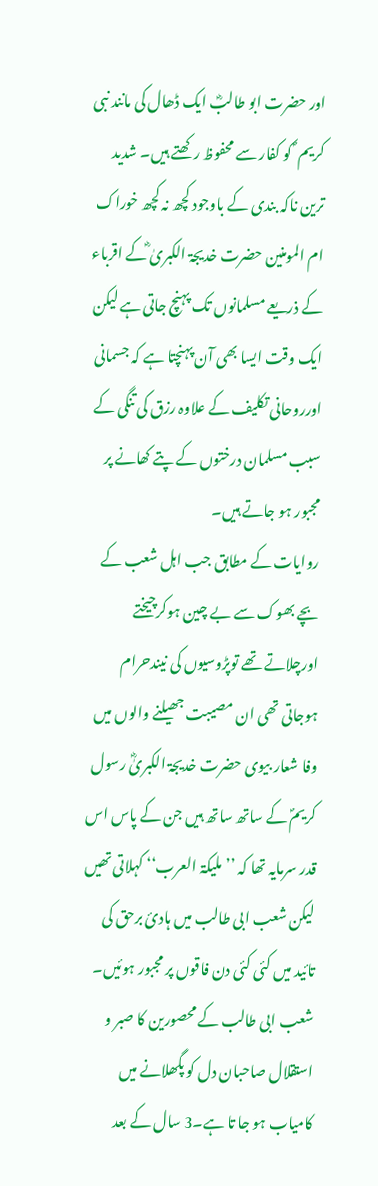اور حضرت ابو طالبؓ ایک ڈھال کی مانند نبی کریم ؐ کو کفار سے محفوظ رکھتے ہیں۔ شدید ترین ناکہ بندی کے باوجود کچھ نہ کچھ خوراک ام المومنین حضرت خدیجۃ الکبریٰ ؓکے اقرباء کے ذریعے مسلمانوں تک پہنچ جاتی ہے لیکن ایک وقت ایسا بھی آن پہنچتا ہے کہ جسمانی اورروحانی تکلیف کے علاوہ رزق کی تنگی کے سبب مسلمان درختوں کے پتے کھانے پر مجبور ہو جاتے ہیں۔
روایات کے مطابق جب اہل شعب کے بچے بھوک سے بے چین ہوکرچیختے اورچلاتے تھے توپڑوسیوں کی نیندحرام ہوجاتی تھی ان مصیبت جھیلنے والوں میں وفا شعار بیوی حضرت خدیجۃ الکبریٰؓ رسول کریمؐ کے ساتھ ساتھ ہیں جن کے پاس اس قدر سرمایہ تھا کہ ’’ ملیکۃ العرب‘‘ کہلاتی تھیں لیکن شعب ابی طالب میں ہادیٔ برحق کی تائید میں کئی کئی دن فاقوں پر مجبور ہوئیں۔
شعب ابی طالب کے محصورین کا صبر و استقلال صاحبان دل کو پگھلانے میں کامیاب ہو جا تا ہے۔3 سال کے بعد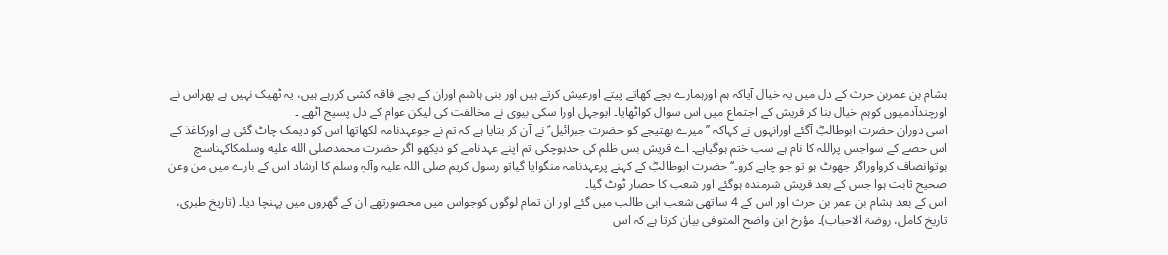ہشام بن عمربن حرث کے دل میں یہ خیال آیاکہ ہم اورہمارے بچے کھاتے پیتے اورعیش کرتے ہیں اور بنی ہاشم اوران کے بچے فاقہ کشی کررہے ہیں، یہ ٹھیک نہیں ہے پھراس نے اورچندآدمیوں کوہم خیال بنا کر قریش کے اجتماع میں اس سوال کواٹھایا۔ ابوجہل اورا سکی بیوی نے مخالفت کی لیکن عوام کے دل پسیج اٹھے ۔
اسی دوران حضرت ابوطالبؓ آگئے اورانہوں نے کہاکہ ’’ میرے بھتیجے کو حضرت جبرائیل ؑ نے آن کر بتایا ہے کہ تم نے جوعہدنامہ لکھاتھا اس کو دیمک چاٹ گئی ہے اورکاغذ کے اس حصے کے سواجس پراللہ کا نام ہے سب ختم ہوگیاہے۔ اے قریش بس ظلم کی حدہوچکی تم اپنے عہدنامے کو دیکھو اگر حضرت محمدصلى الله عليه وسلمکاکہناسچ ہوتوانصاف کرواوراگر جھوٹ ہو تو جو چاہے کرو۔‘‘حضرت ابوطالبؓ کے کہنے پرعہدنامہ منگوایا گیاتو رسول کریم صلی اللہ علیہ وآلہٖ وسلم کا ارشاد اس کے بارے میں من وعن صحیح ثابت ہوا جس کے بعد قریش شرمندہ ہوگئے اور شعب کا حصار ٹوٹ گیا۔
اس کے بعد ہشام بن عمر بن حرث اور اس کے 4 ساتھی شعب ابی طالب میں گئے اور ان تمام لوگوں کوجواس میں محصورتھے ان کے گھروں میں پہنچا دیا۔ (تاریخ طبری، تاریخ کامل، روضۃ الاحباب)۔ مؤرخ ابن واضح المتوفی بیان کرتا ہے کہ اس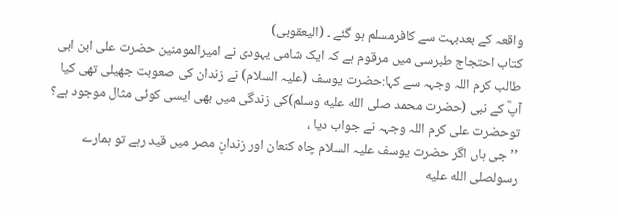واقعہ کے بعدبہت سے کافرمسلم ہو گئے ۔ (الیعقوبی)
کتاب احتجاج طبرسی میں مرقوم ہے کہ ایک شامی یہودی نے امیرالمومنین حضرت علی ابن ابی طالب کرم اللہ وجہہ سے کہا:حضرت یوسف (علیہ السلام) نے زندان کی صعوبت جھیلی تھی کیا آپؓ کے نبی (حضرت محمد صلى الله عليه وسلم)کی زندگی میں بھی ایسی کوئی مثال موجود ہے؟ توحضرت علی کرم اللہ وجہہ نے جواب دیا ،
’’ جی ہاں اگر حضرت یوسف علیہ السلام چاہ کنعان اور زندانِ مصر میں قید رہے تو ہمارے رسولصلى الله عليه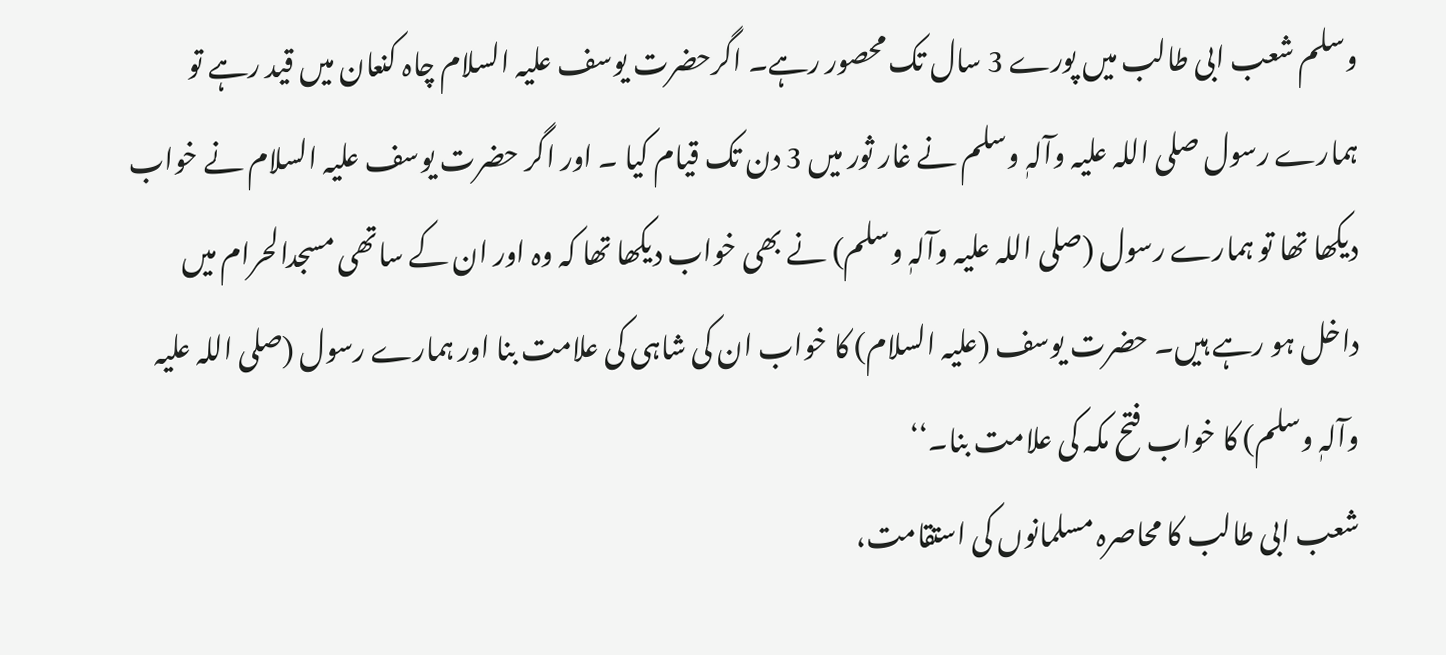وسلم شعب ابی طالب میں پورے 3 سال تک محصور رہے۔ اگرحضرت یوسف علیہ السلام چاہ کنعان میں قید رہے تو ہمارے رسول صلی اللہ علیہ وآلہٖ وسلم نے غار ثور میں 3 دن تک قیام کیا ۔ اور اگر حضرت یوسف علیہ السلام نے خواب دیکھا تھا تو ہمارے رسول (صلی اللہ علیہ وآلہٖ وسلم) نے بھی خواب دیکھا تھا کہ وہ اور ان کے ساتھی مسجدالحرام میں داخل ہو رہے ہیں۔ حضرت یوسف (علیہ السلام) کا خواب ان کی شاہی کی علامت بنا اور ہمارے رسول (صلی اللہ علیہ وآلہٖ وسلم) کا خواب فتح مکہ کی علامت بنا۔‘‘
شعب ابی طالب کا محاصرہ مسلمانوں کی استقامت،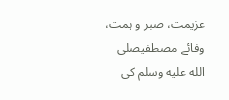عزیمت، صبر و ہمت، وفائے مصطفیصلى الله عليه وسلم کی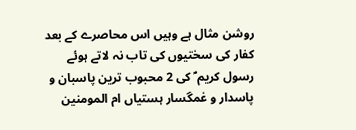روشن مثال ہے وہیں اس محاصرے کے بعد کفار کی سختیوں کی تاب نہ لاتے ہوئے رسول کریم ؐ کی 2 محبوب ترین پاسبان و پاسدار و غمگسار ہستیاں ام المومنین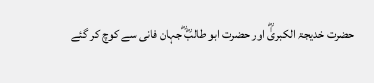حضرت خدیجۃ الکبریٰؓ اور حضرت ابو طالبؓ ؓجہان فانی سے کوچ کر گئے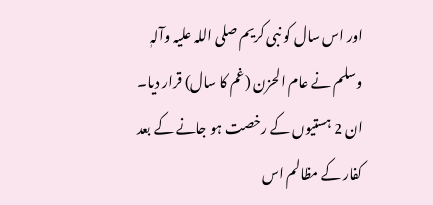اور اس سال کو نبی کریم صلی اللہ علیہ وآلہٖ وسلم نے عام الحزن (غم کا سال) قرار دیا۔ ان 2 ہستیوں کے رخصت ہو جانے کے بعد کفار کے مظالم اس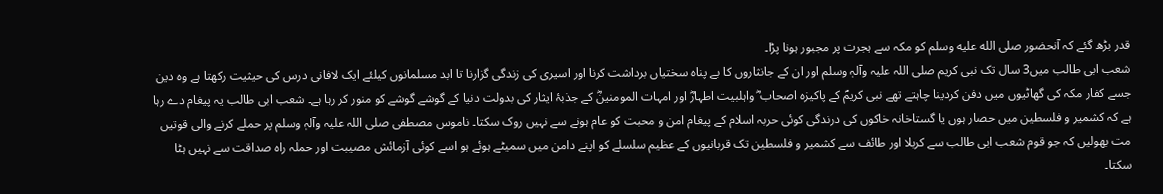قدر بڑھ گئے کہ آنحضور صلى الله عليه وسلم کو مکہ سے ہجرت پر مجبور ہونا پڑا۔
شعب ابی طالب میں3 سال تک نبی کریم صلی اللہ علیہ وآلہٖ وسلم اور ان کے جانثاروں کا بے پناہ سختیاں برداشت کرنا اور اسیری کی زندگی گزارنا تا ابد مسلمانوں کیلئے ایک لافانی درس کی حیثیت رکھتا ہے وہ دین جسے کفار مکہ کی گھاٹیوں میں دفن کردینا چاہتے تھے نبی کریمؐ کے پاکیزہ اصحاب ؓ واہلبیت اطہارؓ اور امہات المومنینؓ کے جذبۂ ایثار کی بدولت دنیا کے گوشے گوشے کو منور کر رہا ہے۔ شعب ابی طالب یہ پیغام دے رہا ہے کہ کشمیر و فلسطین میں حصار ہوں یا گستاخانہ خاکوں کی درندگی کوئی حربہ اسلام کے پیغام امن و محبت کو عام ہونے سے نہیں روک سکتا۔ ناموس مصطفی صلی اللہ علیہ وآلہٖ وسلم پر حملے کرنے والی قوتیں مت بھولیں کہ جو قوم شعب ابی طالب سے کربلا اور طائف سے کشمیر و فلسطین تک قربانیوں کے عظیم سلسلے کو اپنے دامن میں سمیٹے ہوئے ہو اسے کوئی آزمائش مصیبت اور حملہ راہ صداقت سے نہیں ہٹا سکتا۔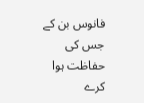فانوس بن کے جس کی حفاظت ہوا کرے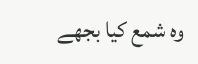وہ شمع کیا بجھے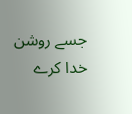جسے روشن خدا کرے